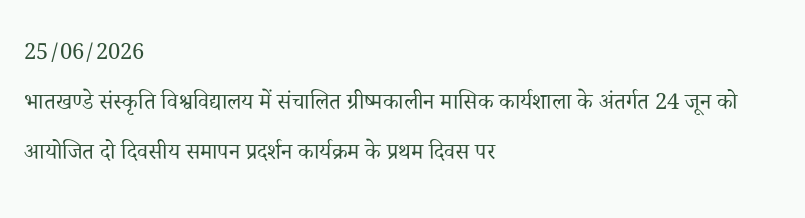25/06/2026
भातखण्डे संस्कृति विश्वविद्यालय में संचालित ग्रीष्मकालीन मासिक कार्यशाला के अंतर्गत 24 जून को आयोजित दो दिवसीय समापन प्रदर्शन कार्यक्रम के प्रथम दिवस पर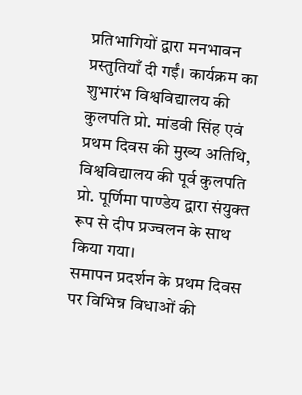प्रतिभागियों द्वारा मनभावन प्रस्तुतियाँ दी गईं। कार्यक्रम का शुभारंभ विश्वविद्यालय की कुलपति प्रो. मांडवी सिंह एवं प्रथम दिवस की मुख्य अतिथि, विश्वविद्यालय की पूर्व कुलपति प्रो. पूर्णिमा पाण्डेय द्वारा संयुक्त रूप से दीप प्रज्वलन के साथ किया गया।
समापन प्रदर्शन के प्रथम दिवस पर विभिन्न विधाओं की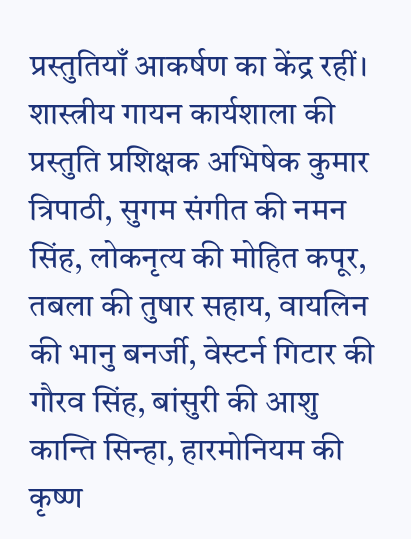प्रस्तुतियाँ आकर्षण का केंद्र रहीं। शास्त्रीय गायन कार्यशाला की प्रस्तुति प्रशिक्षक अभिषेक कुमार त्रिपाठी, सुगम संगीत की नमन सिंह, लोकनृत्य की मोहित कपूर, तबला की तुषार सहाय, वायलिन की भानु बनर्जी, वेस्टर्न गिटार की गौरव सिंह, बांसुरी की आशु कान्ति सिन्हा, हारमोनियम की कृष्ण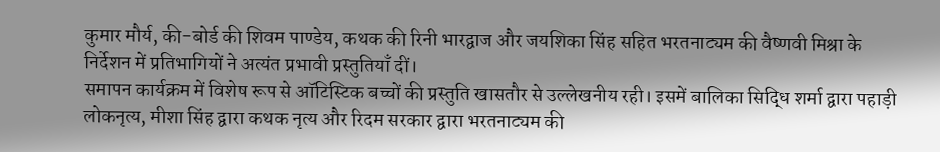कुमार मौर्य, की-बोर्ड की शिवम पाण्डेय, कथक की रिनी भारद्वाज और जयशिका सिंह सहित भरतनाट्यम की वैष्णवी मिश्रा के निर्देशन में प्रतिभागियों ने अत्यंत प्रभावी प्रस्तुतियाँ दीं।
समापन कार्यक्रम में विशेष रूप से ऑटिस्टिक बच्चों की प्रस्तुति खासतौर से उल्लेखनीय रही। इसमें बालिका सिद्धि शर्मा द्वारा पहाड़ी लोकनृत्य, मीशा सिंह द्वारा कथक नृत्य और रिदम सरकार द्वारा भरतनाट्यम की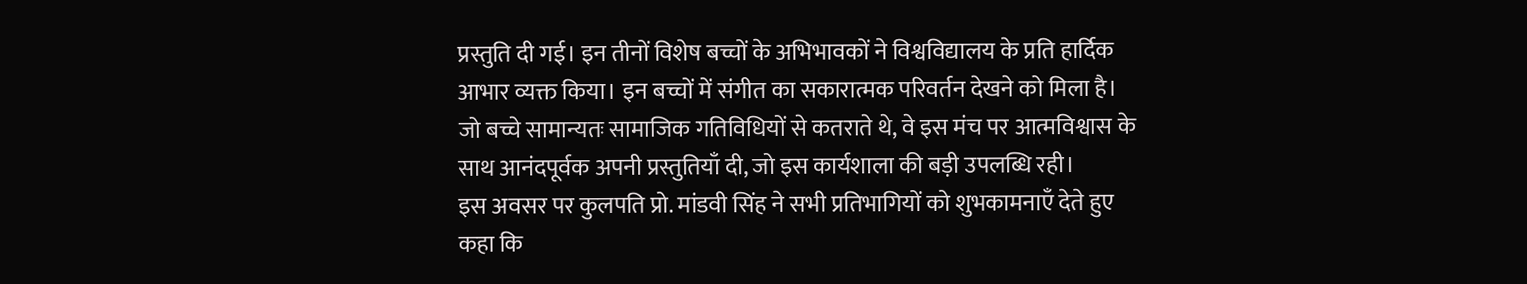प्रस्तुति दी गई। इन तीनों विशेष बच्चों के अभिभावकों ने विश्वविद्यालय के प्रति हार्दिक आभार व्यक्त किया। इन बच्चों में संगीत का सकारात्मक परिवर्तन देखने को मिला है। जो बच्चे सामान्यतः सामाजिक गतिविधियों से कतराते थे, वे इस मंच पर आत्मविश्वास के साथ आनंदपूर्वक अपनी प्रस्तुतियाँ दी, जो इस कार्यशाला की बड़ी उपलब्धि रही।
इस अवसर पर कुलपति प्रो. मांडवी सिंह ने सभी प्रतिभागियों को शुभकामनाएँ देते हुए कहा कि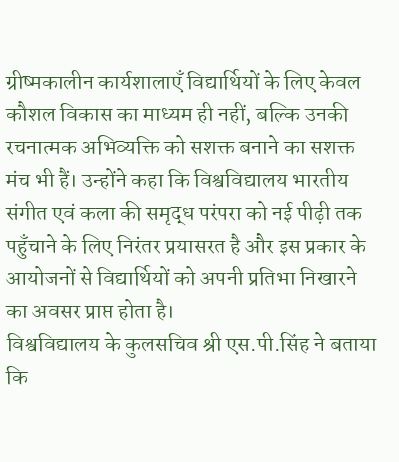ग्रीष्मकालीन कार्यशालाएँ विद्यार्थियों के लिए केवल कौशल विकास का माध्यम ही नहीं, बल्कि उनकी रचनात्मक अभिव्यक्ति को सशक्त बनाने का सशक्त मंच भी हैं। उन्होंने कहा कि विश्वविद्यालय भारतीय संगीत एवं कला की समृद्ध परंपरा को नई पीढ़ी तक पहुँचाने के लिए निरंतर प्रयासरत है और इस प्रकार के आयोजनों से विद्यार्थियों को अपनी प्रतिभा निखारने का अवसर प्राप्त होता है।
विश्वविद्यालय के कुलसचिव श्री एस.पी.सिंह ने बताया कि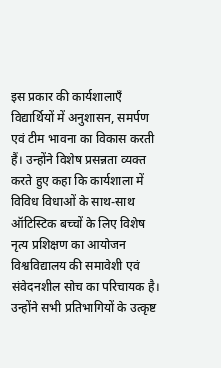इस प्रकार की कार्यशालाएँ विद्यार्थियों में अनुशासन, समर्पण एवं टीम भावना का विकास करती हैं। उन्होंने विशेष प्रसन्नता व्यक्त करते हुए कहा कि कार्यशाला में विविध विधाओं के साथ-साथ ऑटिस्टिक बच्चों के लिए विशेष नृत्य प्रशिक्षण का आयोजन विश्वविद्यालय की समावेशी एवं संवेदनशील सोच का परिचायक है। उन्होंने सभी प्रतिभागियों के उत्कृष्ट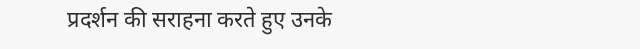प्रदर्शन की सराहना करते हुए उनके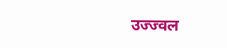उज्ज्वल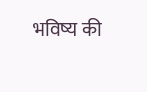भविष्य की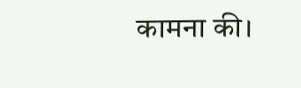कामना की।